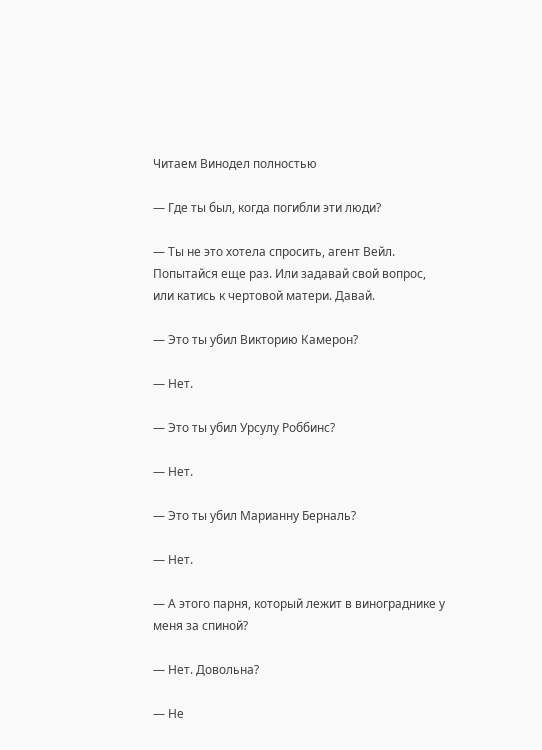Читаем Винодел полностью

— Где ты был, когда погибли эти люди?

— Ты не это хотела спросить, агент Вейл. Попытайся еще раз. Или задавай свой вопрос, или катись к чертовой матери. Давай.

— Это ты убил Викторию Камерон?

— Нет.

— Это ты убил Урсулу Роббинс?

— Нет.

— Это ты убил Марианну Берналь?

— Нет.

— А этого парня, который лежит в винограднике у меня за спиной?

— Нет. Довольна?

— Не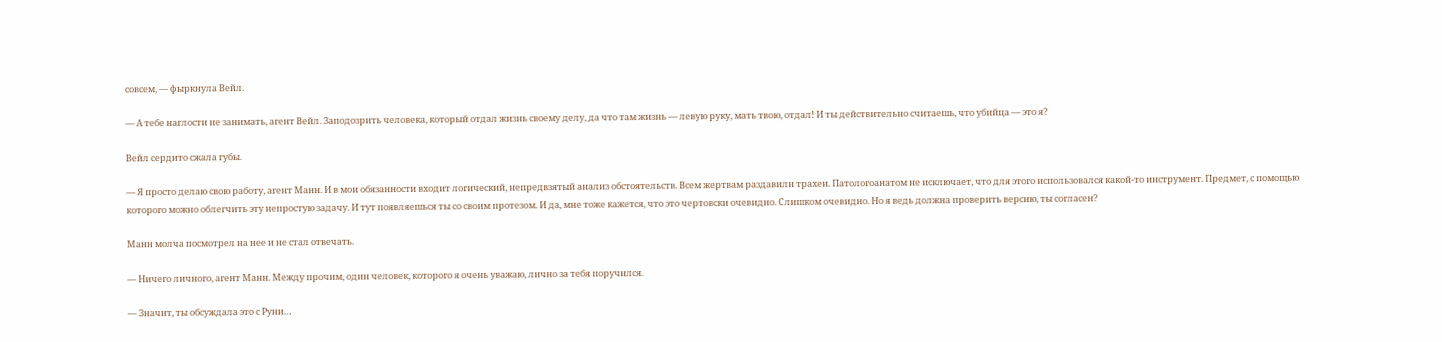совсем, — фыркнула Вейл.

— А тебе наглости не занимать, агент Вейл. Заподозрить человека, который отдал жизнь своему делу, да что там жизнь — левую руку, мать твою, отдал! И ты действительно считаешь, что убийца — это я?

Вейл сердито сжала губы.

— Я просто делаю свою работу, агент Манн. И в мои обязанности входит логический, непредвзятый анализ обстоятельств. Всем жертвам раздавили трахеи. Патологоанатом не исключает, что для этого использовался какой-то инструмент. Предмет, с помощью которого можно облегчить эту непростую задачу. И тут появляешься ты со своим протезом. И да, мне тоже кажется, что это чертовски очевидно. Слишком очевидно. Но я ведь должна проверить версию, ты согласен?

Манн молча посмотрел на нее и не стал отвечать.

— Ничего личного, агент Манн. Между прочим, один человек, которого я очень уважаю, лично за тебя поручился.

— Значит, ты обсуждала это с Руни…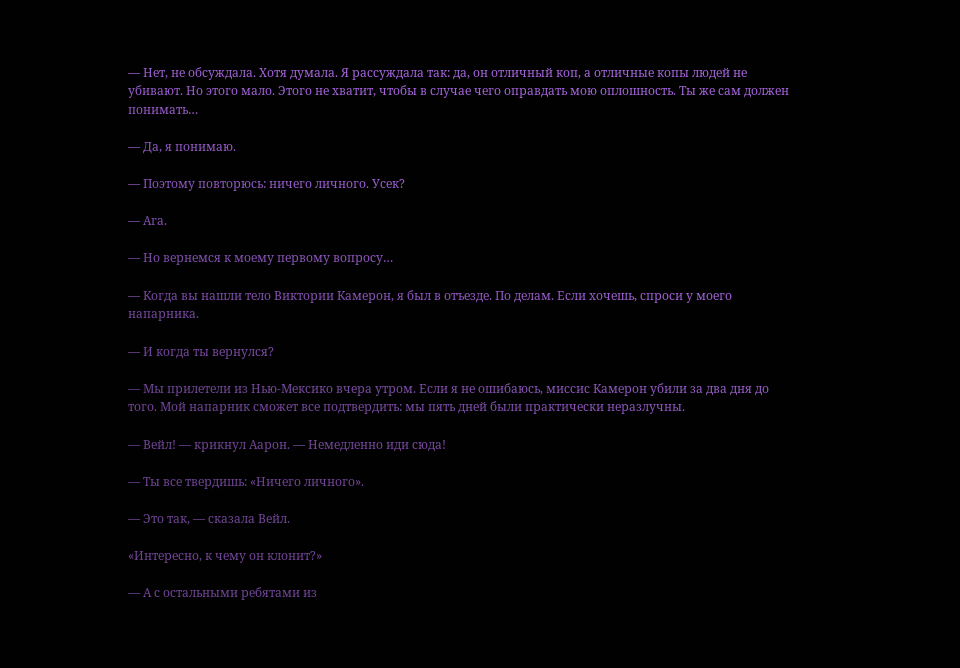— Нет, не обсуждала. Хотя думала. Я рассуждала так: да, он отличный коп, а отличные копы людей не убивают. Но этого мало. Этого не хватит, чтобы в случае чего оправдать мою оплошность. Ты же сам должен понимать…

— Да, я понимаю.

— Поэтому повторюсь: ничего личного. Усек?

— Ага.

— Но вернемся к моему первому вопросу…

— Когда вы нашли тело Виктории Камерон, я был в отъезде. По делам. Если хочешь, спроси у моего напарника.

— И когда ты вернулся?

— Мы прилетели из Нью-Мексико вчера утром. Если я не ошибаюсь, миссис Камерон убили за два дня до того. Мой напарник сможет все подтвердить: мы пять дней были практически неразлучны.

— Вейл! — крикнул Аарон. — Немедленно иди сюда!

— Ты все твердишь: «Ничего личного».

— Это так, — сказала Вейл.

«Интересно, к чему он клонит?»

— А с остальными ребятами из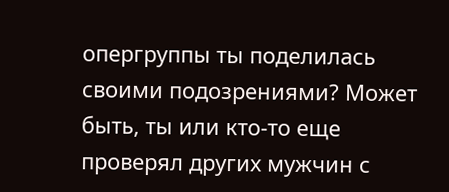опергруппы ты поделилась своими подозрениями? Может быть, ты или кто-то еще проверял других мужчин с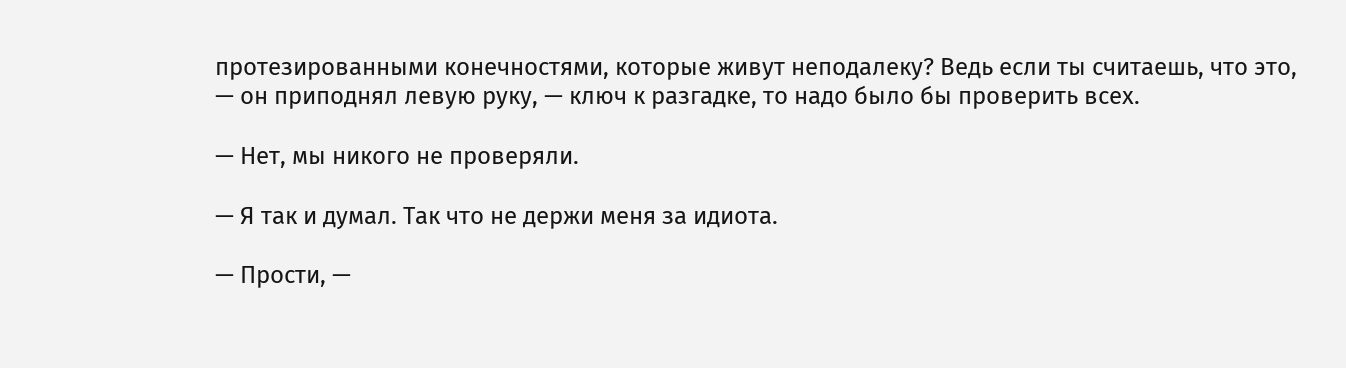протезированными конечностями, которые живут неподалеку? Ведь если ты считаешь, что это, — он приподнял левую руку, — ключ к разгадке, то надо было бы проверить всех.

— Нет, мы никого не проверяли.

— Я так и думал. Так что не держи меня за идиота.

— Прости, —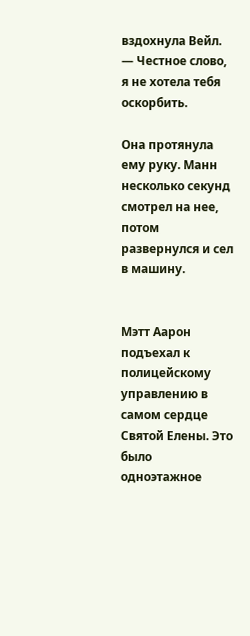вздохнула Вейл. — Честное слово, я не хотела тебя оскорбить.

Она протянула ему руку. Манн несколько секунд смотрел на нее, потом развернулся и сел в машину.


Мэтт Аарон подъехал к полицейскому управлению в самом сердце Святой Елены. Это было одноэтажное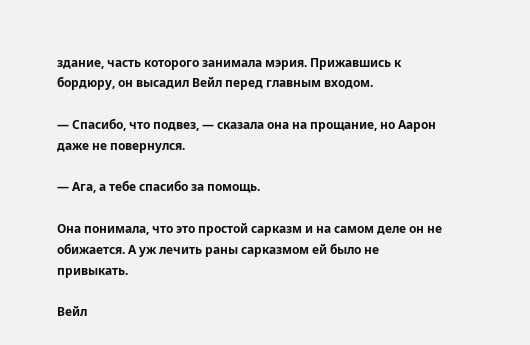здание, часть которого занимала мэрия. Прижавшись к бордюру, он высадил Вейл перед главным входом.

— Спасибо, что подвез, — сказала она на прощание, но Аарон даже не повернулся.

— Ага, а тебе спасибо за помощь.

Она понимала, что это простой сарказм и на самом деле он не обижается. А уж лечить раны сарказмом ей было не привыкать.

Вейл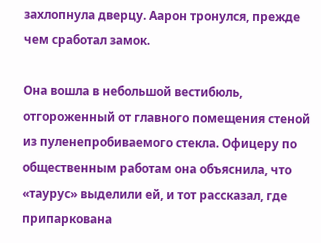захлопнула дверцу. Аарон тронулся, прежде чем сработал замок.

Она вошла в небольшой вестибюль, отгороженный от главного помещения стеной из пуленепробиваемого стекла. Офицеру по общественным работам она объяснила, что «таурус» выделили ей, и тот рассказал, где припаркована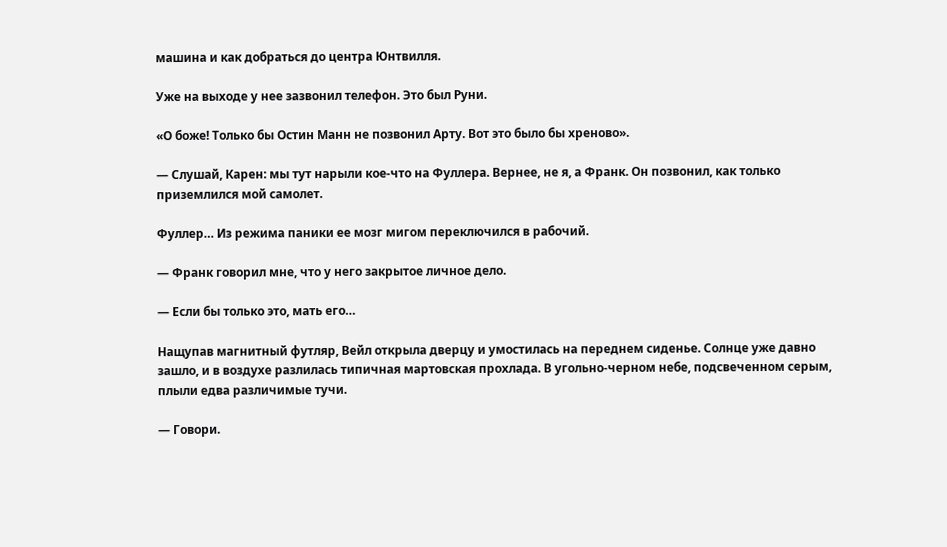машина и как добраться до центра Юнтвилля.

Уже на выходе у нее зазвонил телефон. Это был Руни.

«О боже! Только бы Остин Манн не позвонил Арту. Вот это было бы хреново».

— Слушай, Карен: мы тут нарыли кое-что на Фуллера. Вернее, не я, а Франк. Он позвонил, как только приземлился мой самолет.

Фуллер… Из режима паники ее мозг мигом переключился в рабочий.

— Франк говорил мне, что у него закрытое личное дело.

— Если бы только это, мать его…

Нащупав магнитный футляр, Вейл открыла дверцу и умостилась на переднем сиденье. Солнце уже давно зашло, и в воздухе разлилась типичная мартовская прохлада. В угольно-черном небе, подсвеченном серым, плыли едва различимые тучи.

— Говори.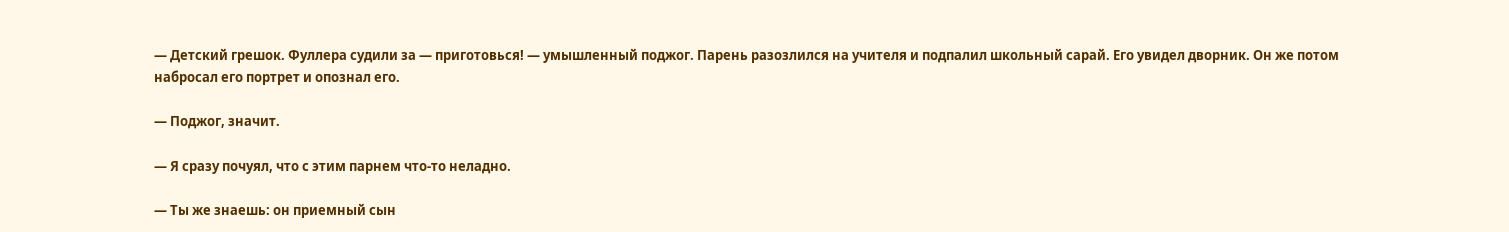— Детский грешок. Фуллера судили за — приготовься! — умышленный поджог. Парень разозлился на учителя и подпалил школьный сарай. Его увидел дворник. Он же потом набросал его портрет и опознал его.

— Поджог, значит.

— Я сразу почуял, что с этим парнем что-то неладно.

— Ты же знаешь: он приемный сын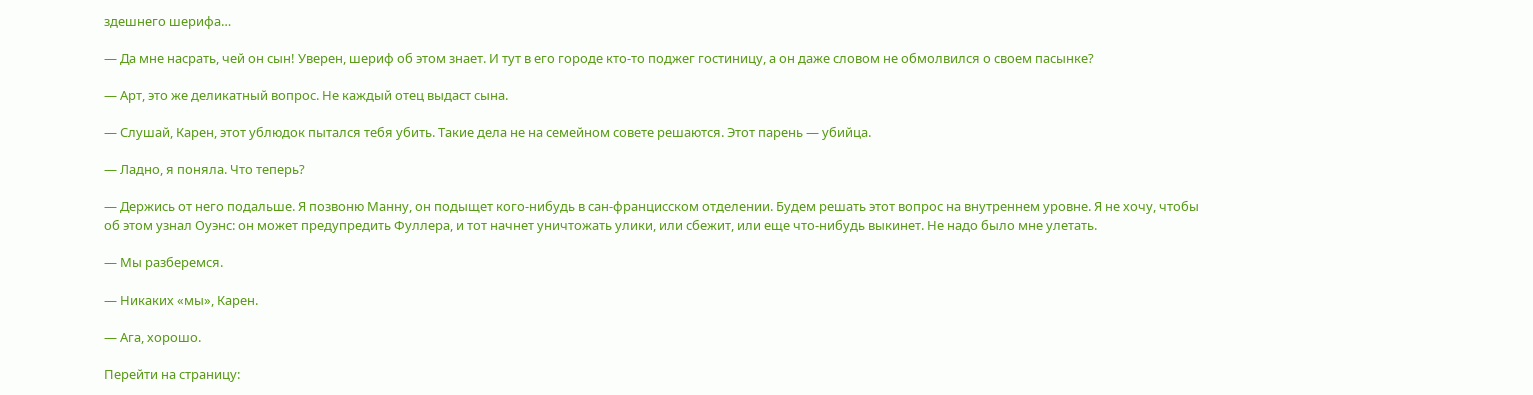здешнего шерифа…

— Да мне насрать, чей он сын! Уверен, шериф об этом знает. И тут в его городе кто-то поджег гостиницу, а он даже словом не обмолвился о своем пасынке?

— Арт, это же деликатный вопрос. Не каждый отец выдаст сына.

— Слушай, Карен, этот ублюдок пытался тебя убить. Такие дела не на семейном совете решаются. Этот парень — убийца.

— Ладно, я поняла. Что теперь?

— Держись от него подальше. Я позвоню Манну, он подыщет кого-нибудь в сан-францисском отделении. Будем решать этот вопрос на внутреннем уровне. Я не хочу, чтобы об этом узнал Оуэнс: он может предупредить Фуллера, и тот начнет уничтожать улики, или сбежит, или еще что-нибудь выкинет. Не надо было мне улетать.

— Мы разберемся.

— Никаких «мы», Карен.

— Ага, хорошо.

Перейти на страницу: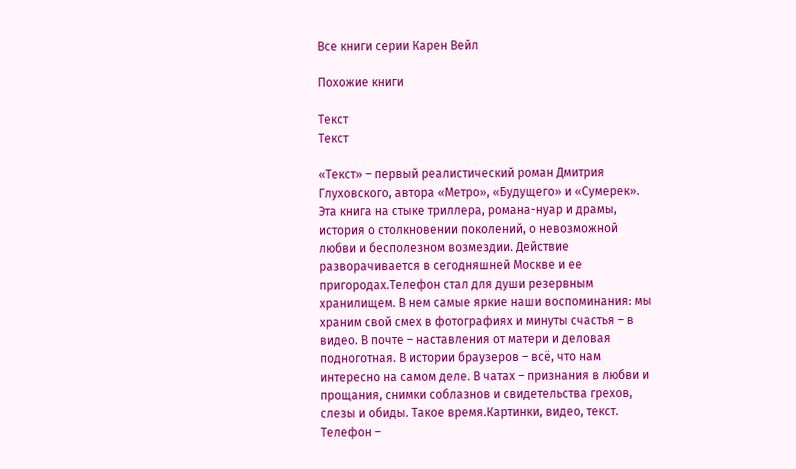Все книги серии Карен Вейл

Похожие книги

Текст
Текст

«Текст» – первый реалистический роман Дмитрия Глуховского, автора «Метро», «Будущего» и «Сумерек». Эта книга на стыке триллера, романа-нуар и драмы, история о столкновении поколений, о невозможной любви и бесполезном возмездии. Действие разворачивается в сегодняшней Москве и ее пригородах.Телефон стал для души резервным хранилищем. В нем самые яркие наши воспоминания: мы храним свой смех в фотографиях и минуты счастья – в видео. В почте – наставления от матери и деловая подноготная. В истории браузеров – всё, что нам интересно на самом деле. В чатах – признания в любви и прощания, снимки соблазнов и свидетельства грехов, слезы и обиды. Такое время.Картинки, видео, текст. Телефон –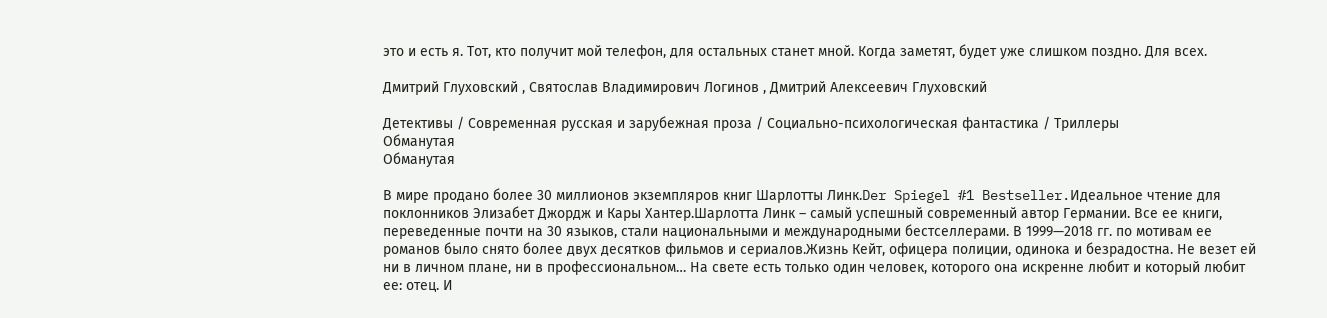это и есть я. Тот, кто получит мой телефон, для остальных станет мной. Когда заметят, будет уже слишком поздно. Для всех.

Дмитрий Глуховский , Святослав Владимирович Логинов , Дмитрий Алексеевич Глуховский

Детективы / Современная русская и зарубежная проза / Социально-психологическая фантастика / Триллеры
Обманутая
Обманутая

В мире продано более 30 миллионов экземпляров книг Шарлотты Линк.Der Spiegel #1 Bestseller.Идеальное чтение для поклонников Элизабет Джордж и Кары Хантер.Шарлотта Линк – самый успешный современный автор Германии. Все ее книги, переведенные почти на 30 языков, стали национальными и международными бестселлерами. В 1999—2018 гг. по мотивам ее романов было снято более двух десятков фильмов и сериалов.Жизнь Кейт, офицера полиции, одинока и безрадостна. Не везет ей ни в личном плане, ни в профессиональном… На свете есть только один человек, которого она искренне любит и который любит ее: отец. И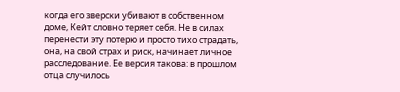когда его зверски убивают в собственном доме, Кейт словно теряет себя. Не в силах перенести эту потерю и просто тихо страдать, она, на свой страх и риск, начинает личное расследование. Ее версия такова: в прошлом отца случилось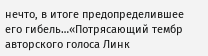нечто, в итоге предопределившее его гибель…«Потрясающий тембр авторского голоса Линк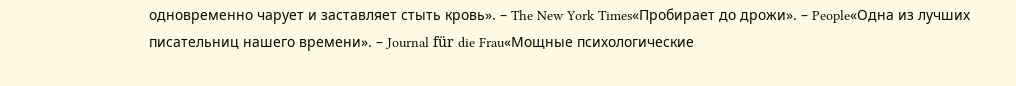одновременно чарует и заставляет стыть кровь». – The New York Times«Пробирает до дрожи». – People«Одна из лучших писательниц нашего времени». – Journal für die Frau«Мощные психологические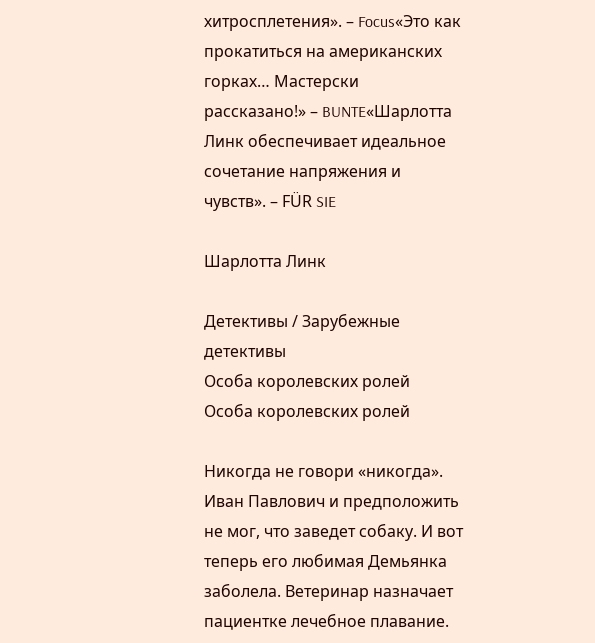хитросплетения». – Focus«Это как прокатиться на американских горках… Мастерски рассказано!» – BUNTE«Шарлотта Линк обеспечивает идеальное сочетание напряжения и чувств». – FÜR SIE

Шарлотта Линк

Детективы / Зарубежные детективы
Особа королевских ролей
Особа королевских ролей

Никогда не говори «никогда». Иван Павлович и предположить не мог, что заведет собаку. И вот теперь его любимая Демьянка заболела. Ветеринар назначает пациентке лечебное плавание.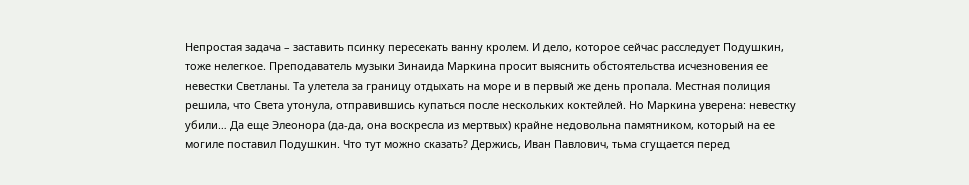Непростая задача – заставить псинку пересекать ванну кролем. И дело, которое сейчас расследует Подушкин, тоже нелегкое. Преподаватель музыки Зинаида Маркина просит выяснить обстоятельства исчезновения ее невестки Светланы. Та улетела за границу отдыхать на море и в первый же день пропала. Местная полиция решила, что Света утонула, отправившись купаться после нескольких коктейлей. Но Маркина уверена: невестку убили… Да еще Элеонора (да-да, она воскресла из мертвых) крайне недовольна памятником, который на ее могиле поставил Подушкин. Что тут можно сказать? Держись, Иван Павлович, тьма сгущается перед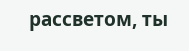рассветом, ты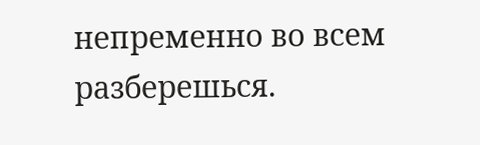непременно во всем разберешься.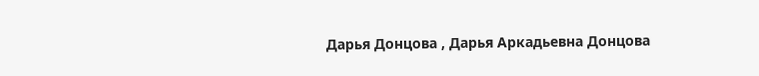Дарья Донцова , Дарья Аркадьевна Донцова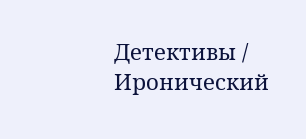Детективы / Иронический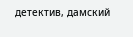детектив, дамский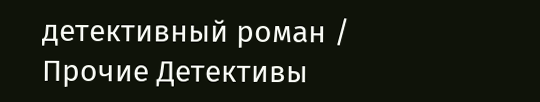детективный роман / Прочие Детективы